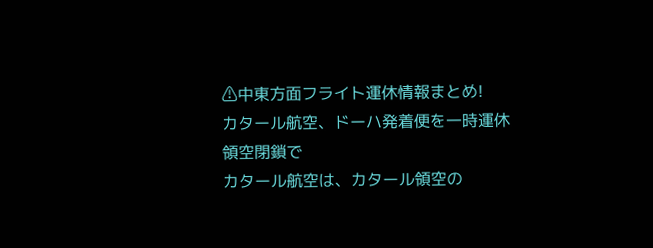⚠中東方面フライト運休情報まとめ!
カタール航空、ドーハ発着便を一時運休 領空閉鎖で
カタール航空は、カタール領空の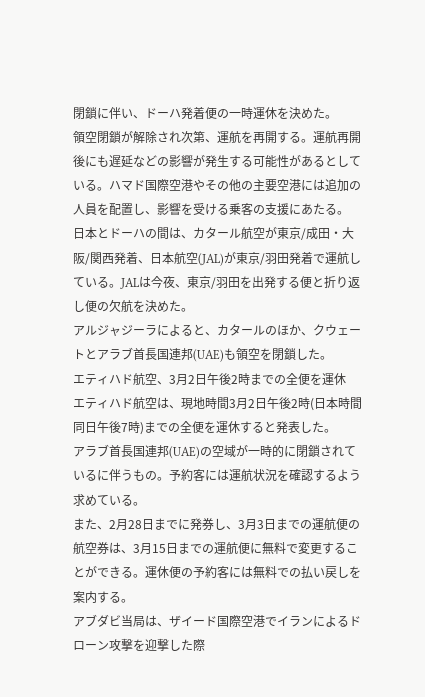閉鎖に伴い、ドーハ発着便の一時運休を決めた。
領空閉鎖が解除され次第、運航を再開する。運航再開後にも遅延などの影響が発生する可能性があるとしている。ハマド国際空港やその他の主要空港には追加の人員を配置し、影響を受ける乗客の支援にあたる。
日本とドーハの間は、カタール航空が東京/成田・大阪/関西発着、日本航空(JAL)が東京/羽田発着で運航している。JALは今夜、東京/羽田を出発する便と折り返し便の欠航を決めた。
アルジャジーラによると、カタールのほか、クウェートとアラブ首長国連邦(UAE)も領空を閉鎖した。
エティハド航空、3月2日午後2時までの全便を運休
エティハド航空は、現地時間3月2日午後2時(日本時間同日午後7時)までの全便を運休すると発表した。
アラブ首長国連邦(UAE)の空域が一時的に閉鎖されているに伴うもの。予約客には運航状況を確認するよう求めている。
また、2月28日までに発券し、3月3日までの運航便の航空券は、3月15日までの運航便に無料で変更することができる。運休便の予約客には無料での払い戻しを案内する。
アブダビ当局は、ザイード国際空港でイランによるドローン攻撃を迎撃した際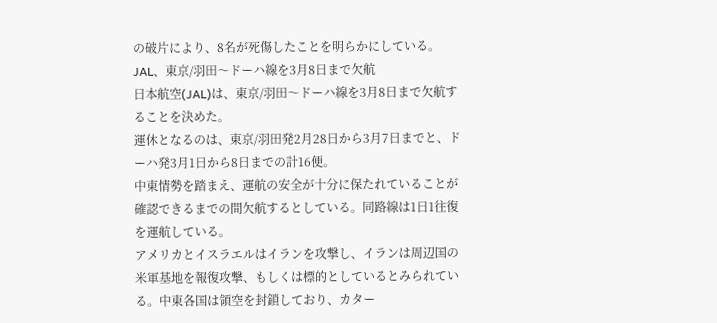の破片により、8名が死傷したことを明らかにしている。
JAL、東京/羽田〜ドーハ線を3月8日まで欠航
日本航空(JAL)は、東京/羽田〜ドーハ線を3月8日まで欠航することを決めた。
運休となるのは、東京/羽田発2月28日から3月7日までと、ドーハ発3月1日から8日までの計16便。
中東情勢を踏まえ、運航の安全が十分に保たれていることが確認できるまでの間欠航するとしている。同路線は1日1往復を運航している。
アメリカとイスラエルはイランを攻撃し、イランは周辺国の米軍基地を報復攻撃、もしくは標的としているとみられている。中東各国は領空を封鎖しており、カター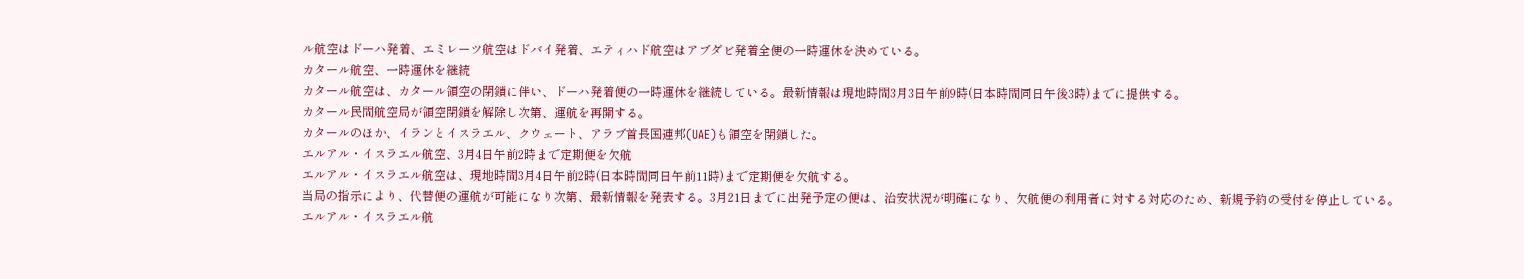ル航空はドーハ発着、エミレーツ航空はドバイ発着、エティハド航空はアブダビ発着全便の一時運休を決めている。
カタール航空、一時運休を継続
カタール航空は、カタール領空の閉鎖に伴い、ドーハ発着便の一時運休を継続している。最新情報は現地時間3月3日午前9時(日本時間同日午後3時)までに提供する。
カタール民間航空局が領空閉鎖を解除し次第、運航を再開する。
カタールのほか、イランとイスラエル、クウェート、アラブ首長国連邦(UAE)も領空を閉鎖した。
エルアル・イスラエル航空、3月4日午前2時まで定期便を欠航
エルアル・イスラエル航空は、現地時間3月4日午前2時(日本時間同日午前11時)まで定期便を欠航する。
当局の指示により、代替便の運航が可能になり次第、最新情報を発表する。3月21日までに出発予定の便は、治安状況が明確になり、欠航便の利用者に対する対応のため、新規予約の受付を停止している。
エルアル・イスラエル航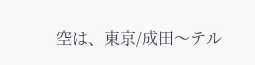空は、東京/成田〜テル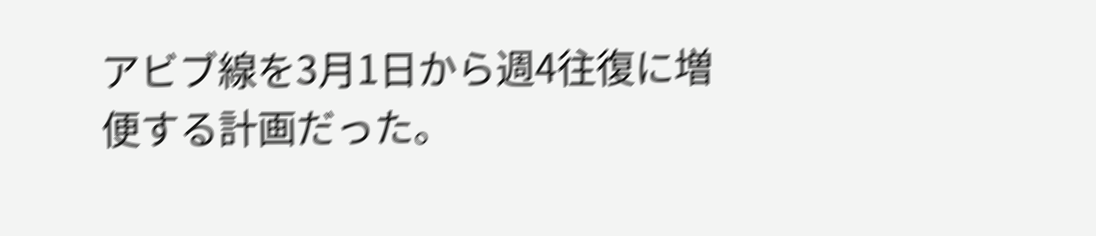アビブ線を3月1日から週4往復に増便する計画だった。